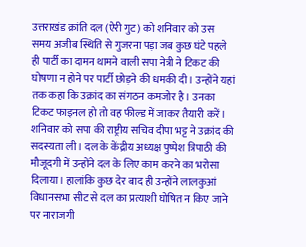उत्तराखंड क्रांति दल (ऐरी गुट) को शनिवार को उस समय अजीब स्थिति से गुजरना पड़ा जब कुछ घंटे पहले ही पार्टी का दामन थामने वाली सपा नेत्री ने टिकट की घोषणा न होने पर पार्टी छोड़ने की धमकी दी। उन्होंने यहां तक कहा कि उक्रांद का संगठन कमजोर है। उनका टिकट फाइनल हो तो वह फील्ड में जाकर तैयारी करें।
शनिवार को सपा की राष्ट्रीय सचिव दीपा भट्ट ने उक्रांद की सदस्यता ली। दल के केंद्रीय अध्यक्ष पुष्पेश त्रिपाठी की मौजूदगी में उन्होंने दल के लिए काम करने का भरोसा दिलाया। हालांकि कुछ देर बाद ही उन्होंने लालकुआं विधानसभा सीट से दल का प्रत्याशी घोषित न किए जाने पर नाराजगी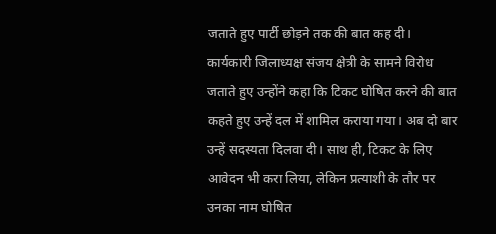जताते हुए पार्टी छोड़ने तक की बात कह दी।
कार्यकारी जिलाध्यक्ष संजय क्षेत्री के सामने विरोध जताते हुए उन्होंने कहा कि टिकट घोषित करने की बात कहते हुए उन्हें दल में शामिल कराया गया। अब दो बार उन्हें सदस्यता दिलवा दी। साथ ही, टिकट के लिए आवेदन भी करा लिया, लेकिन प्रत्याशी के तौर पर उनका नाम घोषित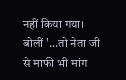नहीं किया गया।
बोलीं '...तो नेता जी से माफी भी मांग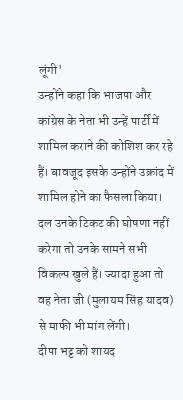लूंगी'
उन्होंने कहा कि भाजपा और कांग्रेस के नेता भी उन्हें पार्टी में शामिल कराने की कोशिश कर रहे हैं। बावजूद इसके उन्होंने उक्रांद में शामिल होने का फैसला किया। दल उनके टिकट की घोषणा नहीं करेगा तो उनके सामने सभी विकल्प खुले हैं। ज्यादा हुआ तो वह नेता जी (मुलायम सिंह यादव) से माफी भी मांग लेंगी।
दीपा भट्ट को शायद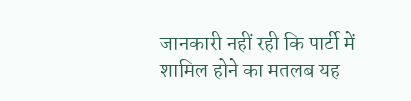जानकारी नहीं रही कि पार्टी में शामिल होने का मतलब यह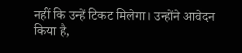नहीं कि उन्हें टिकट मिलेगा। उन्होंने आवेदन किया है,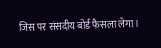जिस पर संसदीय बोर्ड फैसला लेगा।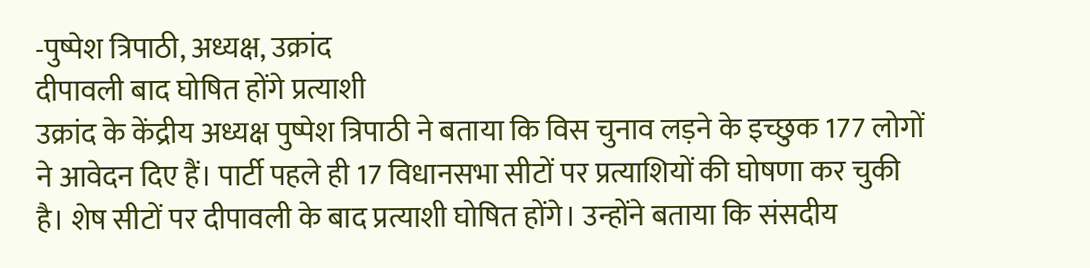-पुष्पेश त्रिपाठी, अध्यक्ष, उक्रांद
दीपावली बाद घोषित होंगे प्रत्याशी
उक्रांद के केंद्रीय अध्यक्ष पुष्पेश त्रिपाठी ने बताया कि विस चुनाव लड़ने के इच्छुक 177 लोगों ने आवेदन दिए हैं। पार्टी पहले ही 17 विधानसभा सीटों पर प्रत्याशियों की घोषणा कर चुकी है। शेष सीटों पर दीपावली के बाद प्रत्याशी घोषित होंगे। उन्होंने बताया कि संसदीय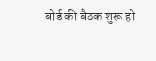बोर्ड की बैठक शुरू हो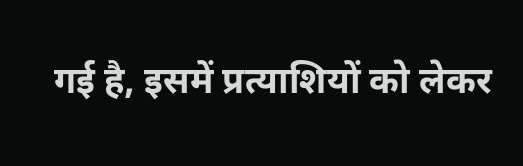गई है, इसमें प्रत्याशियों को लेकर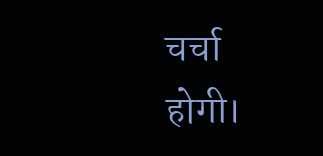चर्चा होगी।